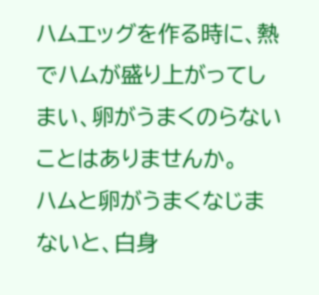ハムエッグを作る時に、熱でハムが盛り上がってしまい、卵がうまくのらないことはありませんか。
ハムと卵がうまくなじまないと、白身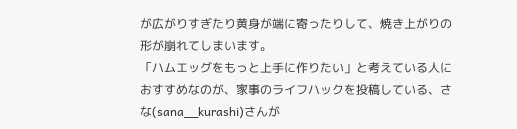が広がりすぎたり黄身が端に寄ったりして、焼き上がりの形が崩れてしまいます。
「ハムエッグをもっと上手に作りたい」と考えている人におすすめなのが、家事のライフハックを投稿している、さな(sana__kurashi)さんが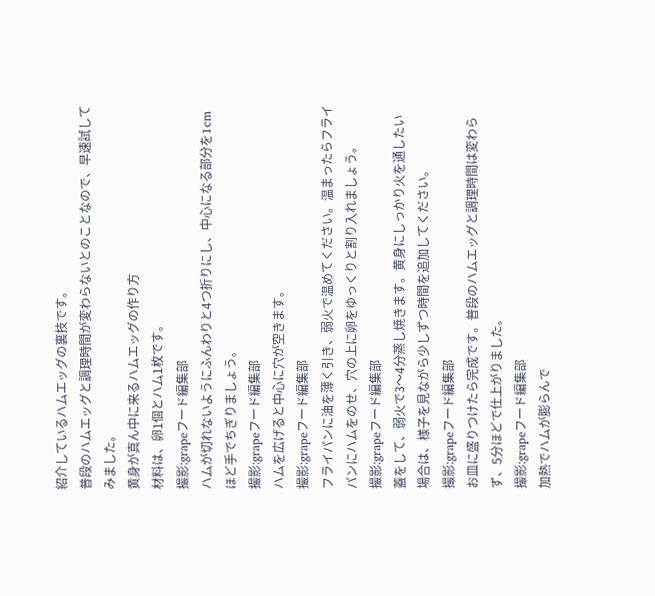紹介しているハムエッグの裏技です。
普段のハムエッグと調理時間が変わらないとのことなので、早速試してみました。
黄身が真ん中に来るハムエッグの作り方
材料は、卵1個とハム1枚です。
撮影:grapeフード編集部
ハムが切れないようにふんわりと4つ折りにし、中心になる部分を1cmほど手でちぎりましょう。
撮影:grapeフード編集部
ハムを広げると中心に穴が空きます。
撮影:grapeフード編集部
フライパンに油を薄く引き、弱火で温めてください。温まったらフライパンにハムをのせ、穴の上に卵をゆっくりと割り入れましょう。
撮影:grapeフード編集部
蓋をして、弱火で3〜4分蒸し焼きます。黄身にしっかり火を通したい場合は、様子を見ながら少しずつ時間を追加してください。
撮影:grapeフード編集部
お皿に盛りつけたら完成です。普段のハムエッグと調理時間は変わらず、5分ほどで仕上がりました。
撮影:grapeフード編集部
加熱でハムが膨らんで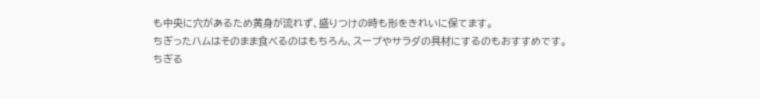も中央に穴があるため黄身が流れず、盛りつけの時も形をきれいに保てます。
ちぎったハムはそのまま食べるのはもちろん、スープやサラダの具材にするのもおすすめです。
ちぎる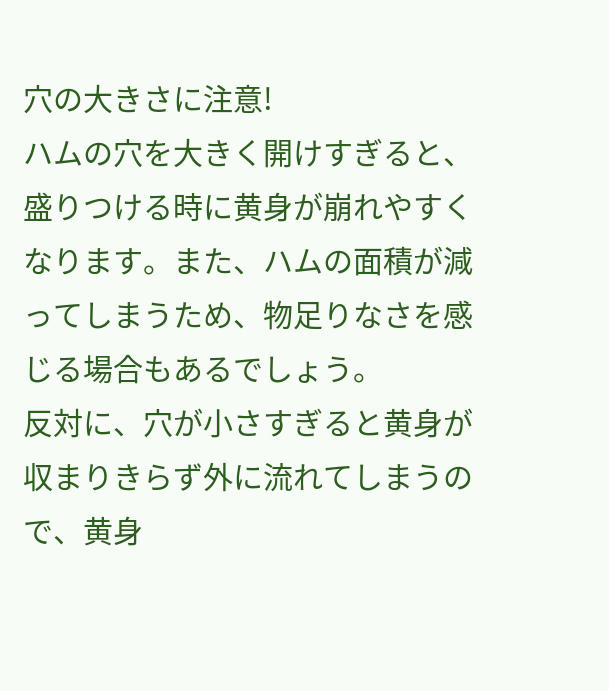穴の大きさに注意!
ハムの穴を大きく開けすぎると、盛りつける時に黄身が崩れやすくなります。また、ハムの面積が減ってしまうため、物足りなさを感じる場合もあるでしょう。
反対に、穴が小さすぎると黄身が収まりきらず外に流れてしまうので、黄身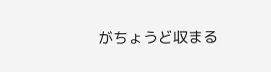がちょうど収まる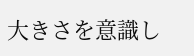大きさを意識し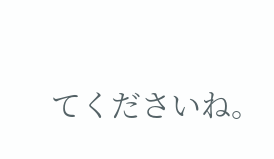てくださいね。